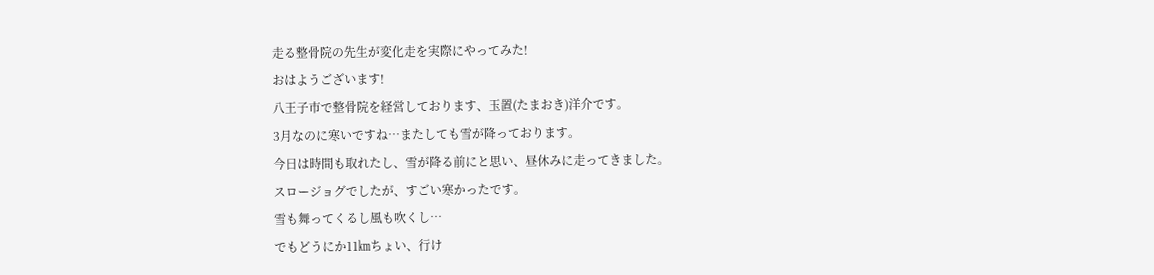走る整骨院の先生が変化走を実際にやってみた!
おはようございます!
八王子市で整骨院を経営しております、玉置(たまおき)洋介です。
3月なのに寒いですね…またしても雪が降っております。
今日は時間も取れたし、雪が降る前にと思い、昼休みに走ってきました。
スロージョグでしたが、すごい寒かったです。
雪も舞ってくるし風も吹くし…
でもどうにか11㎞ちょい、行け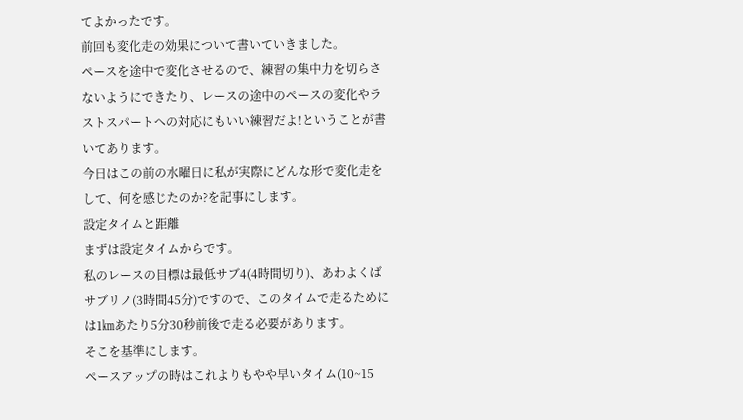てよかったです。
前回も変化走の効果について書いていきました。
ペースを途中で変化させるので、練習の集中力を切らさないようにできたり、レースの途中のペースの変化やラストスパートへの対応にもいい練習だよ!ということが書いてあります。
今日はこの前の水曜日に私が実際にどんな形で変化走をして、何を感じたのか?を記事にします。
設定タイムと距離
まずは設定タイムからです。
私のレースの目標は最低サブ4(4時間切り)、あわよくばサブリノ(3時間45分)ですので、このタイムで走るためには1㎞あたり5分30秒前後で走る必要があります。
そこを基準にします。
ペースアップの時はこれよりもやや早いタイム(10~15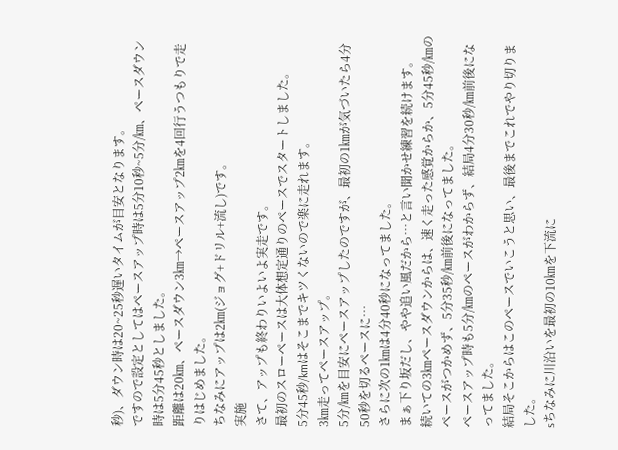秒)、ダウン時は20~25秒遅いタイムが目安となります。
ですので設定としてはペースアップ時は5分10秒~5分/㎞、ペースダウン時は5分45秒としました。
距離は20㎞、ペースダウン3㎞→ペースアップ2㎞を4回行うつもりで走りはじめました。
ちなみにアップは2㎞(ジョグ+ドリル+流し)です。
実施
さて、アップも終わりいよいよ実走です。
最初のスローペースは大体想定通りのペースでスタートしました。
5分45秒/kmはそこまでキツくないので楽に走れます。
3㎞走ってペースアップ。
5分/㎞を目安にペースアップしたのですが、最初の1㎞が気づいたら4分50秒を切るペースに…
さらに次の1㎞は4分40秒になってました。
まぁ下り坂だし、やや追い風だから…と言い聞かせ練習を続けます。
続いての3㎞ペースダウンからは、速く走った感覚からか、5分45秒/㎞のペースがつかめず、5分35秒/㎞前後になってました。
ペースアップ時も5分/㎞のペースがわからず、結局4分30秒/㎞前後になってました。
結局そこからはこのペースでいこうと思い、最後までこれでやり切りました。
sちなみに川沿いを最初の10㎞を下流に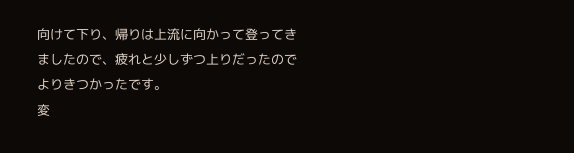向けて下り、帰りは上流に向かって登ってきましたので、疲れと少しずつ上りだったのでよりきつかったです。
変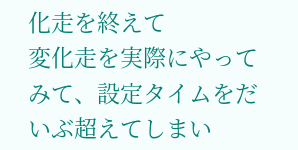化走を終えて
変化走を実際にやってみて、設定タイムをだいぶ超えてしまい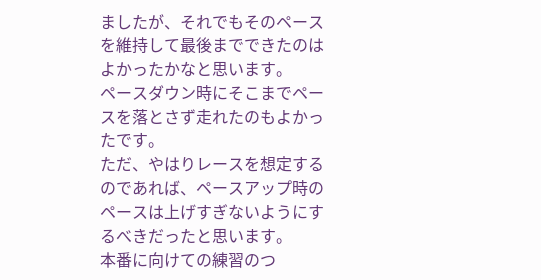ましたが、それでもそのペースを維持して最後までできたのはよかったかなと思います。
ペースダウン時にそこまでペースを落とさず走れたのもよかったです。
ただ、やはりレースを想定するのであれば、ペースアップ時のペースは上げすぎないようにするべきだったと思います。
本番に向けての練習のつ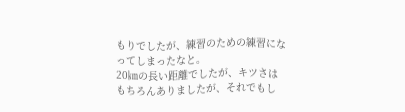もりでしたが、練習のための練習になってしまったなと。
20㎞の長い距離でしたが、キツさはもちろんありましたが、それでもし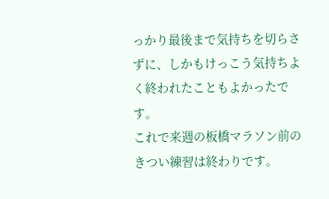っかり最後まで気持ちを切らさずに、しかもけっこう気持ちよく終われたこともよかったです。
これで来週の板橋マラソン前のきつい練習は終わりです。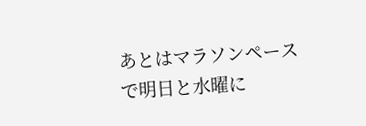あとはマラソンペースで明日と水曜に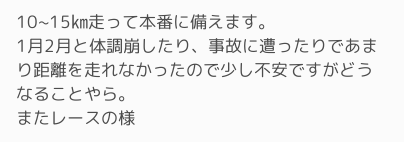10~15㎞走って本番に備えます。
1月2月と体調崩したり、事故に遭ったりであまり距離を走れなかったので少し不安ですがどうなることやら。
またレースの様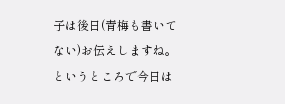子は後日(青梅も書いてない)お伝えしますね。
というところで今日は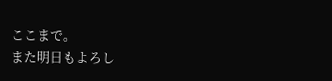ここまで。
また明日もよろし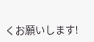くお願いします!